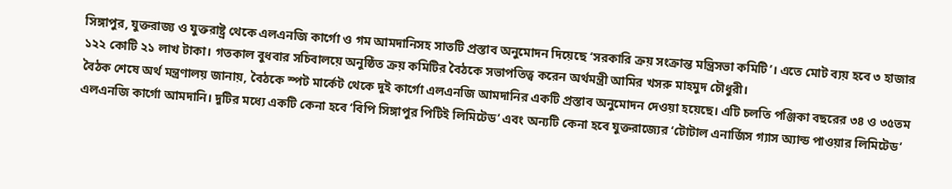সিঙ্গাপুর, যুক্তরাজ্য ও যুক্তরাষ্ট্র থেকে এলএনজি কার্গো ও গম আমদানিসহ সাতটি প্রস্তাব অনুমোদন দিয়েছে ‘সরকারি ক্রয় সংক্রান্ত মন্ত্রিসভা কমিটি’। এতে মোট ব্যয় হবে ৩ হাজার ১২২ কোটি ২১ লাখ টাকা। গতকাল বুধবার সচিবালয়ে অনুষ্ঠিত ক্রয় কমিটির বৈঠকে সভাপতিত্ব করেন অর্থমন্ত্রী আমির খসরু মাহমুদ চৌধুরী।
বৈঠক শেষে অর্থ মন্ত্রণালয় জানায়, বৈঠকে স্পট মার্কেট থেকে দুই কার্গো এলএনজি আমদানির একটি প্রস্তাব অনুমোদন দেওয়া হয়েছে। এটি চলতি পঞ্জিকা বছরের ৩৪ ও ৩৫তম এলএনজি কার্গো আমদানি। দুটির মধ্যে একটি কেনা হবে ‘বিপি সিঙ্গাপুর পিটিই লিমিটেড’ এবং অন্যটি কেনা হবে যুক্তরাজ্যের ‘টোটাল এনার্জিস গ্যাস অ্যান্ড পাওয়ার লিমিটেড’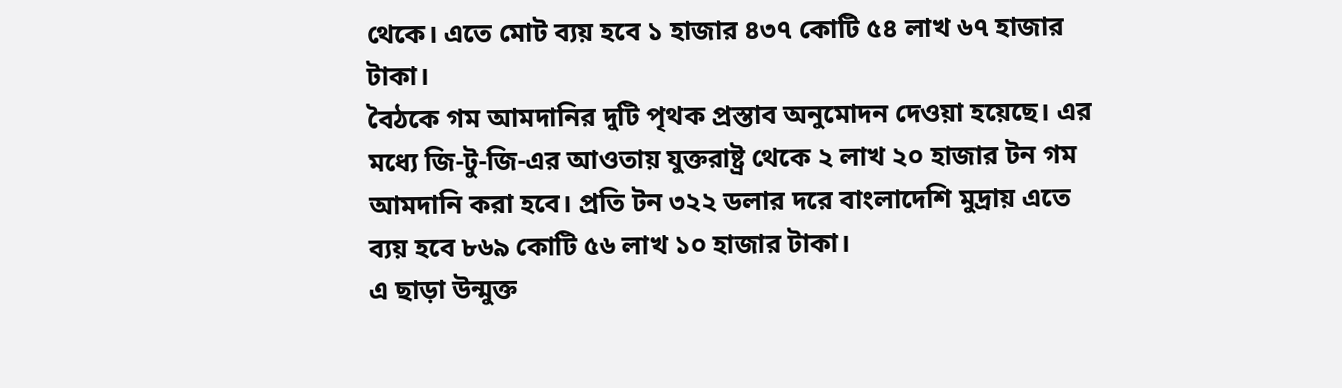থেকে। এতে মোট ব্যয় হবে ১ হাজার ৪৩৭ কোটি ৫৪ লাখ ৬৭ হাজার টাকা।
বৈঠকে গম আমদানির দুটি পৃথক প্রস্তাব অনুমোদন দেওয়া হয়েছে। এর মধ্যে জি-টু-জি-এর আওতায় যুক্তরাষ্ট্র থেকে ২ লাখ ২০ হাজার টন গম আমদানি করা হবে। প্রতি টন ৩২২ ডলার দরে বাংলাদেশি মুদ্রায় এতে ব্যয় হবে ৮৬৯ কোটি ৫৬ লাখ ১০ হাজার টাকা।
এ ছাড়া উন্মুক্ত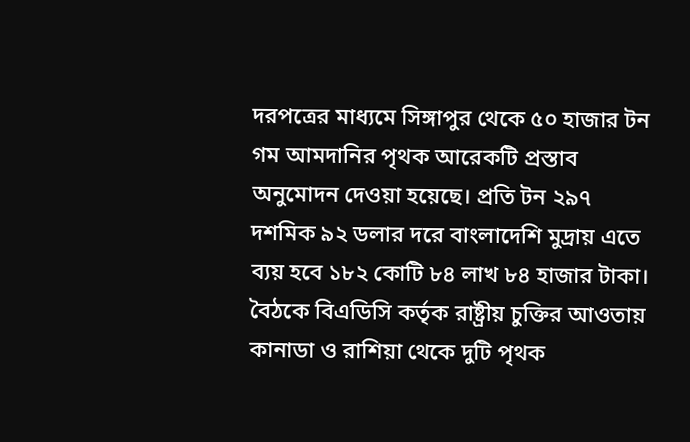দরপত্রের মাধ্যমে সিঙ্গাপুর থেকে ৫০ হাজার টন গম আমদানির পৃথক আরেকটি প্রস্তাব অনুমোদন দেওয়া হয়েছে। প্রতি টন ২৯৭ দশমিক ৯২ ডলার দরে বাংলাদেশি মুদ্রায় এতে ব্যয় হবে ১৮২ কোটি ৮৪ লাখ ৮৪ হাজার টাকা।
বৈঠকে বিএডিসি কর্তৃক রাষ্ট্রীয় চুক্তির আওতায় কানাডা ও রাশিয়া থেকে দুটি পৃথক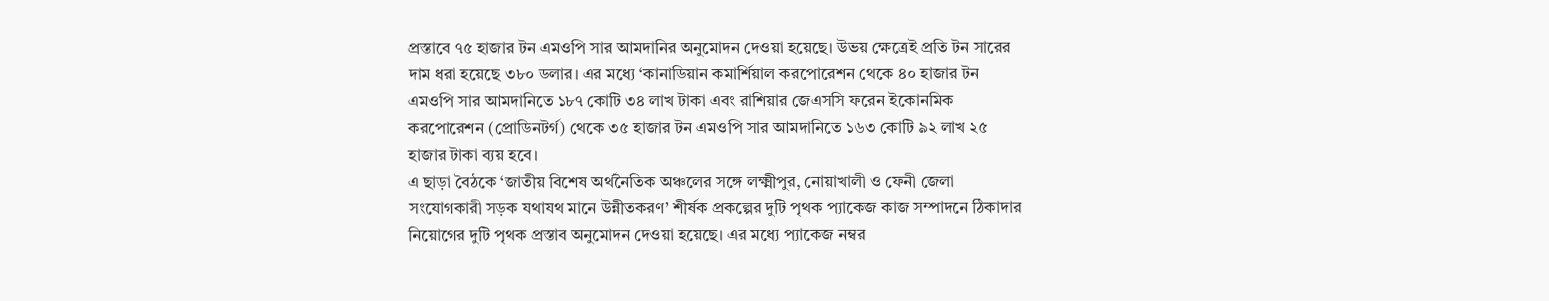প্রস্তাবে ৭৫ হাজার টন এমওপি সার আমদানির অনুমোদন দেওয়া হয়েছে। উভয় ক্ষেত্রেই প্রতি টন সারের দাম ধরা হয়েছে ৩৮০ ডলার। এর মধ্যে ‘কানাডিয়ান কমার্শিয়াল করপোরেশন থেকে ৪০ হাজার টন এমওপি সার আমদানিতে ১৮৭ কোটি ৩৪ লাখ টাকা এবং রাশিয়ার জেএসসি ফরেন ইকোনমিক করপোরেশন (প্রোডিনটর্গ) থেকে ৩৫ হাজার টন এমওপি সার আমদানিতে ১৬৩ কোটি ৯২ লাখ ২৫ হাজার টাকা ব্যয় হবে।
এ ছাড়া বৈঠকে ‘জাতীয় বিশেষ অর্থনৈতিক অঞ্চলের সঙ্গে লক্ষ্মীপুর, নোয়াখালী ও ফেনী জেলা সংযোগকারী সড়ক যথাযথ মানে উন্নীতকরণ’ শীর্ষক প্রকল্পের দুটি পৃথক প্যাকেজ কাজ সম্পাদনে ঠিকাদার নিয়োগের দুটি পৃথক প্রস্তাব অনুমোদন দেওয়া হয়েছে। এর মধ্যে প্যাকেজ নম্বর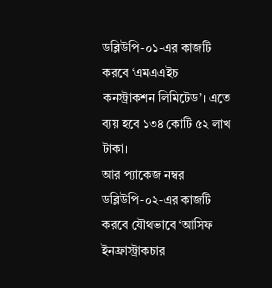ডব্লিউপি-০১-এর কাজটি করবে ‘এমএএইচ কনস্ট্রাকশন লিমিটেড’। এতে ব্যয় হবে ১৩৪ কোটি ৫২ লাখ টাকা।
আর প্যাকেজ নম্বর ডব্লিউপি-০২-এর কাজটি করবে যৌথভাবে ‘আসিফ ইনফ্রাস্ট্রাকচার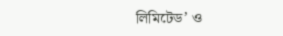লিমিটেড’ ও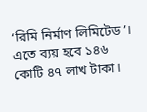‘রিমি নির্মাণ লিমিটেড’। এতে ব্যয় হবে ১৪৬ কোটি ৪৭ লাখ টাকা।